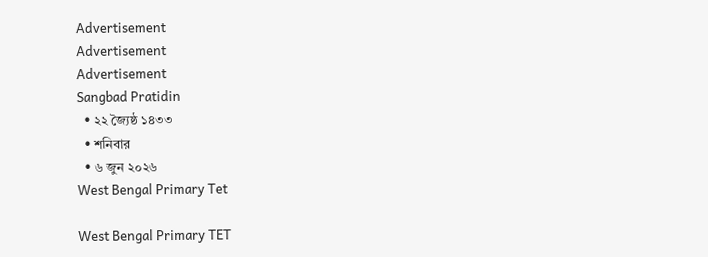Advertisement
Advertisement
Advertisement
Sangbad Pratidin
  • ২২ জ্যৈষ্ঠ ১৪৩৩
  • শনিবার
  • ৬ জুন ২০২৬
West Bengal Primary Tet

West Bengal Primary TET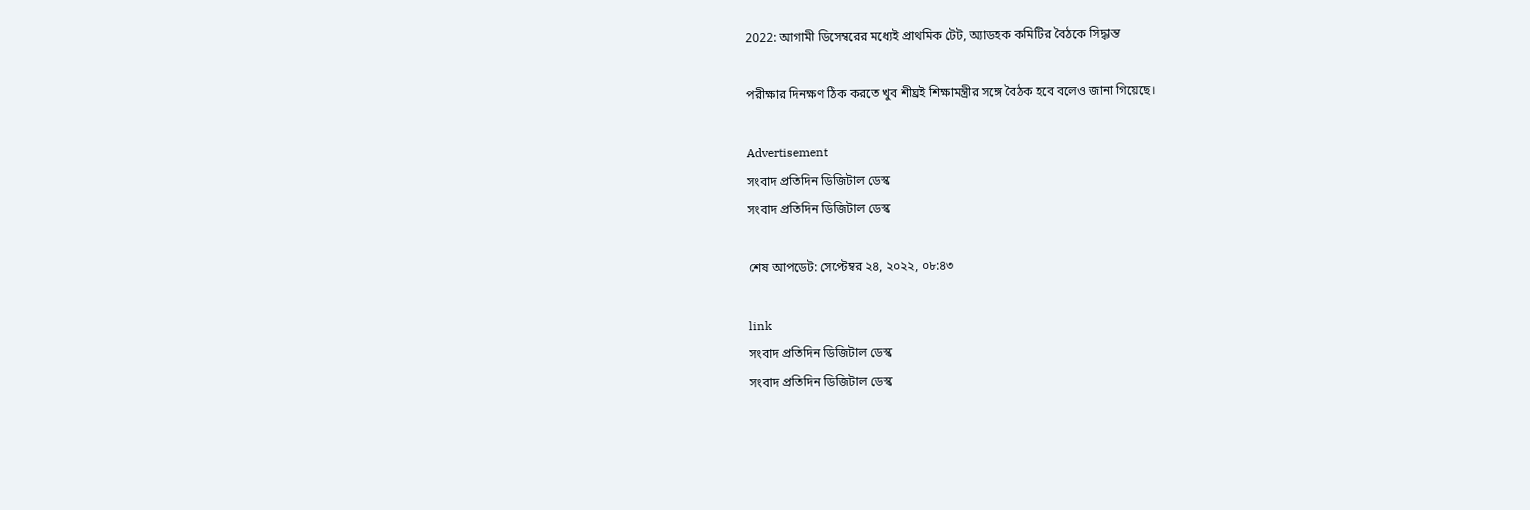2022: আগামী ডিসেম্বরের মধ্যেই প্রাথমিক টেট, অ্যাডহক কমিটির বৈঠকে সিদ্ধান্ত

পরীক্ষার দিনক্ষণ ঠিক করতে খুব শীঘ্রই শিক্ষামন্ত্রীর সঙ্গে বৈঠক হবে বলেও জানা গিয়েছে।

Advertisement
সংবাদ প্রতিদিন ডিজিটাল ডেস্ক
সংবাদ প্রতিদিন ডিজিটাল ডেস্ক

শেষ আপডেট: সেপ্টেম্বর ২৪, ২০২২, ০৮:৪৩

link
সংবাদ প্রতিদিন ডিজিটাল ডেস্ক
সংবাদ প্রতিদিন ডিজিটাল ডেস্ক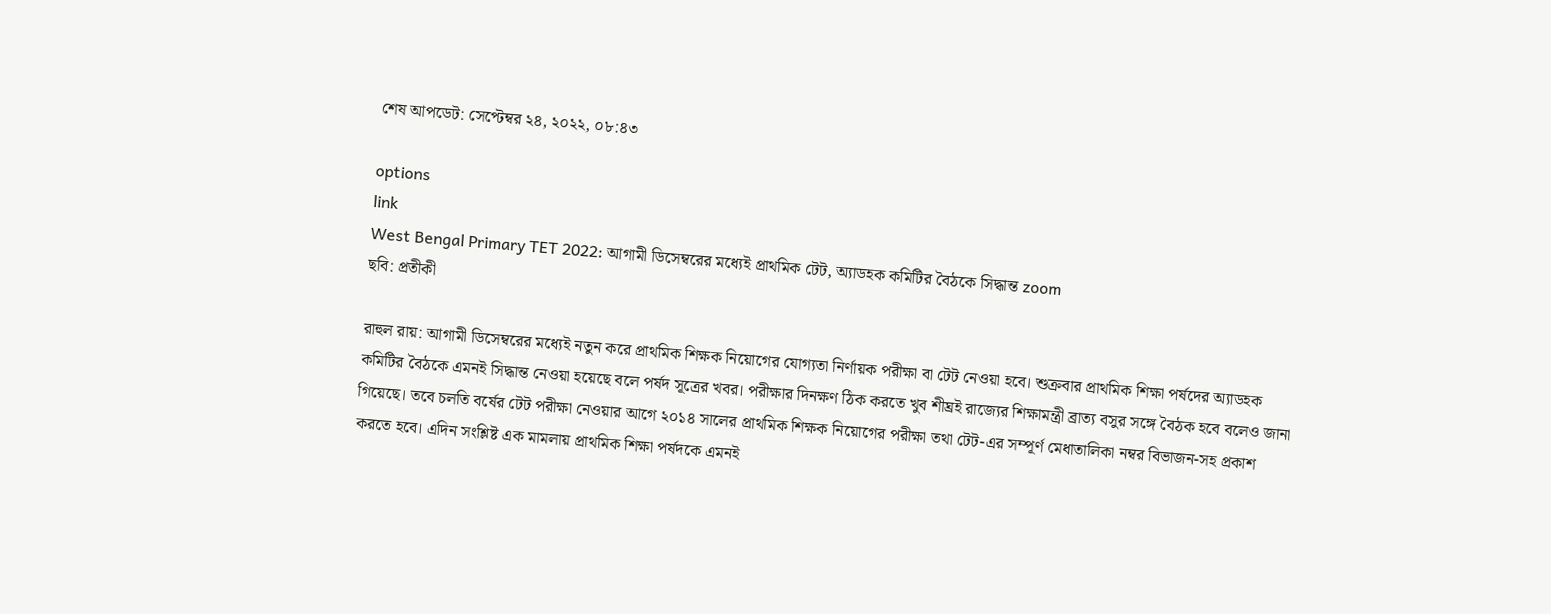শেষ আপডেট: সেপ্টেম্বর ২৪, ২০২২, ০৮:৪৩

options
link
West Bengal Primary TET 2022: আগামী ডিসেম্বরের মধ্যেই প্রাথমিক টেট, অ্যাডহক কমিটির বৈঠকে সিদ্ধান্ত zoom
ছবি: প্রতীকী

রাহুল রায়: আগামী ডিসেম্বরের মধ্যেই নতুন করে প্রাথমিক শিক্ষক নিয়োগের যোগ্যতা নির্ণায়ক পরীক্ষা বা টেট নেওয়া হবে। শুক্রবার প্রাথমিক শিক্ষা পর্ষদের অ্যাডহক কমিটির বৈঠকে এমনই সিদ্ধান্ত নেওয়া হয়েছে বলে পর্ষদ সূত্রের খবর। পরীক্ষার দিনক্ষণ ঠিক করতে খুব শীঘ্রই রাজ্যের শিক্ষামন্ত্রী ব্রাত্য বসুর সঙ্গে বৈঠক হবে বলেও জানা গিয়েছে। তবে চলতি বর্ষের টেট পরীক্ষা নেওয়ার আগে ২০১৪ সালের প্রাথমিক শিক্ষক নিয়োগের পরীক্ষা তথা টেট-এর সম্পূর্ণ মেধাতালিকা নম্বর বিভাজন-সহ প্রকাশ করতে হবে। এদিন সংশ্লিষ্ট এক মামলায় প্রাথমিক শিক্ষা পর্ষদকে এমনই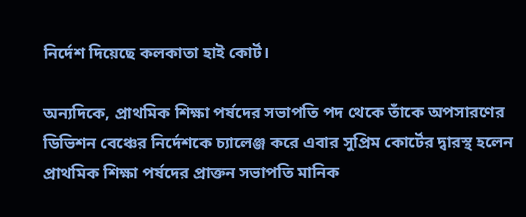নির্দেশ দিয়েছে কলকাতা হাই কোর্ট।

অন্যদিকে, প্রাথমিক শিক্ষা পর্ষদের সভাপতি পদ থেকে তাঁকে অপসারণের ডিভিশন বেঞ্চের নির্দেশকে চ্যালেঞ্জ করে এবার সুপ্রিম কোর্টের দ্বারস্থ হলেন প্রাথমিক শিক্ষা পর্ষদের প্রাক্তন সভাপতি মানিক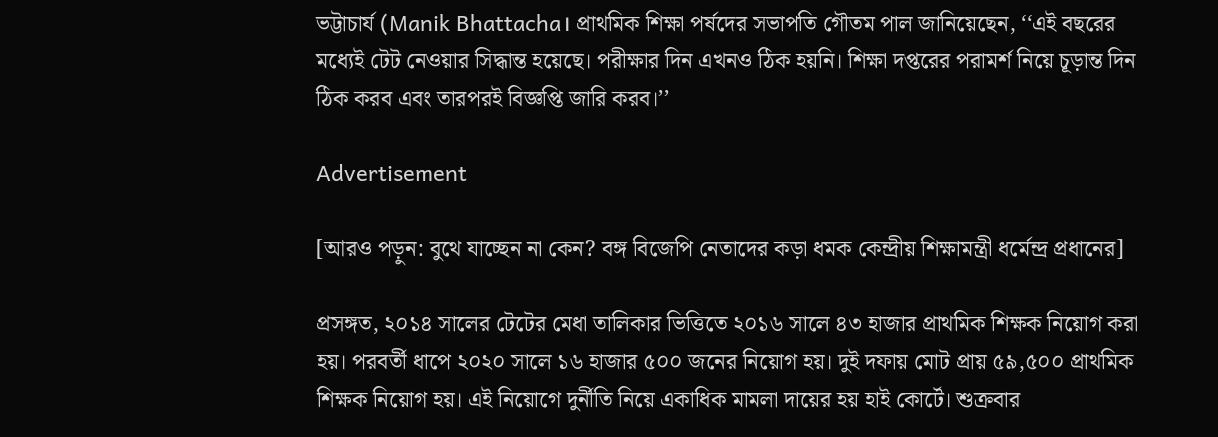ভট্টাচার্য (Manik Bhattacha। প্রাথমিক শিক্ষা পর্ষদের সভাপতি গৌতম পাল জানিয়েছেন, ‘‘এই বছরের মধ্যেই টেট নেওয়ার সিদ্ধান্ত হয়েছে। পরীক্ষার দিন এখনও ঠিক হয়নি। শিক্ষা দপ্তরের পরামর্শ নিয়ে চূড়ান্ত দিন ঠিক করব এবং তারপরই বিজ্ঞপ্তি জারি করব।’’

Advertisement

[আরও পড়ুন: বুথে যাচ্ছেন না কেন? বঙ্গ বিজেপি নেতাদের কড়া ধমক কেন্দ্রীয় শিক্ষামন্ত্রী ধর্মেন্দ্র প্রধানের]

প্রসঙ্গত, ২০১৪ সালের টেটের মেধা তালিকার ভিত্তিতে ২০১৬ সালে ৪৩ হাজার প্রাথমিক শিক্ষক নিয়োগ করা হয়। পরবর্তী ধাপে ২০২০ সালে ১৬ হাজার ৫০০ জনের নিয়োগ হয়। দুই দফায় মোট প্রায় ৫৯,৫০০ প্রাথমিক শিক্ষক নিয়োগ হয়। এই নিয়োগে দুর্নীতি নিয়ে একাধিক মামলা দায়ের হয় হাই কোর্টে। শুক্রবার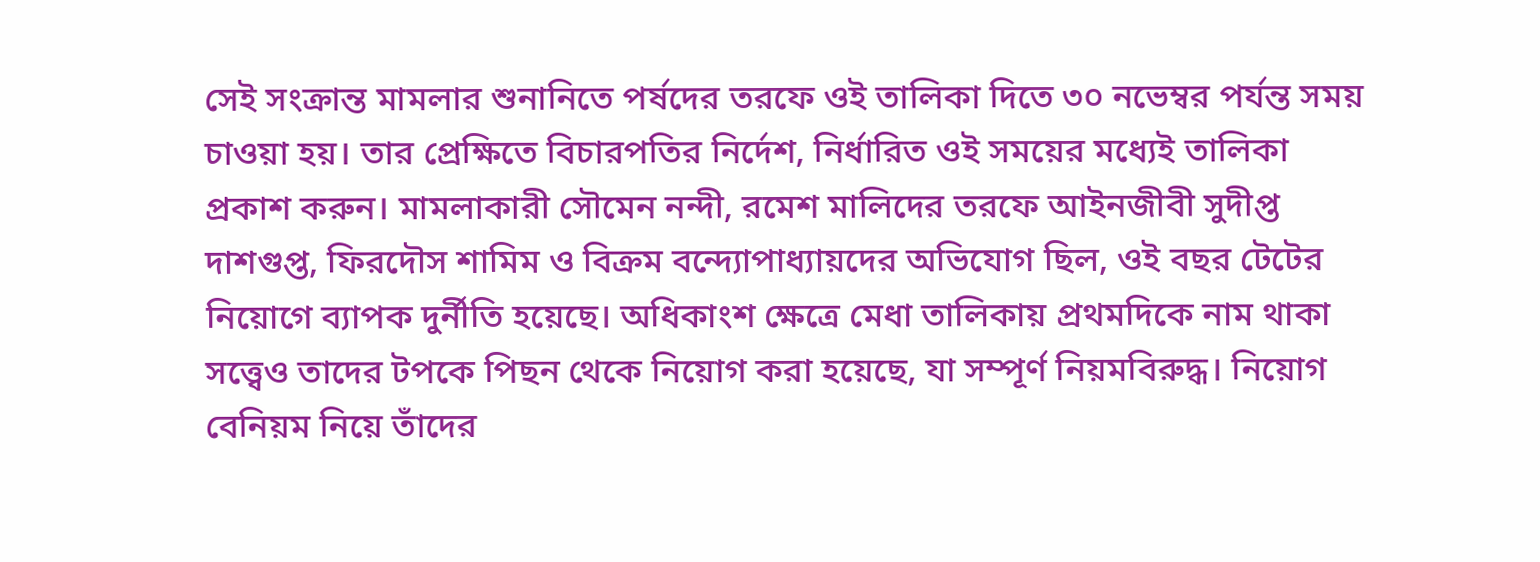সেই সংক্রান্ত মামলার শুনানিতে পর্ষদের তরফে ওই তালিকা দিতে ৩০ নভেম্বর পর্যন্ত সময় চাওয়া হয়। তার প্রেক্ষিতে বিচারপতির নির্দেশ, নির্ধারিত ওই সময়ের মধ্যেই তালিকা প্রকাশ করুন। মামলাকারী সৌমেন নন্দী, রমেশ মালিদের তরফে আইনজীবী সুদীপ্ত দাশগুপ্ত, ফিরদৌস শামিম ও বিক্রম বন্দ্যোপাধ্যায়দের অভিযোগ ছিল, ওই বছর টেটের নিয়োগে ব্যাপক দুর্নীতি হয়েছে। অধিকাংশ ক্ষেত্রে মেধা তালিকায় প্রথমদিকে নাম থাকা সত্ত্বেও তাদের টপকে পিছন থেকে নিয়োগ করা হয়েছে, যা সম্পূর্ণ নিয়মবিরুদ্ধ। নিয়োগ বেনিয়ম নিয়ে তাঁদের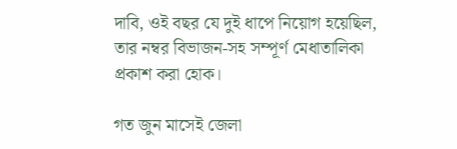দাবি, ওই বছর যে দুই ধাপে নিয়োগ হয়েছিল, তার নম্বর বিভাজন-সহ সম্পূর্ণ মেধাতালিকা প্রকাশ করা হোক।

গত জুন মাসেই জেলা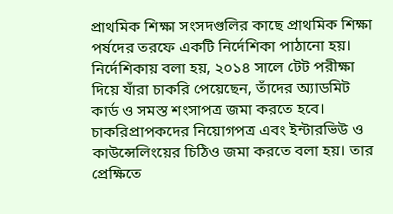প্রাথমিক শিক্ষা সংসদগুলির কাছে প্রাথমিক শিক্ষা পর্ষদের তরফে একটি নির্দেশিকা পাঠানো হয়। নির্দেশিকায় বলা হয়, ২০১৪ সালে টেট পরীক্ষা দিয়ে যাঁরা চাকরি পেয়েছেন, তাঁদের অ্যাডমিট কার্ড ও সমস্ত শংসাপত্র জমা করতে হবে। চাকরিপ্রাপকদের নিয়োগপত্র এবং ইন্টারভিউ ও কাউন্সেলিংয়ের চিঠিও জমা করতে বলা হয়। তার প্রেক্ষিতে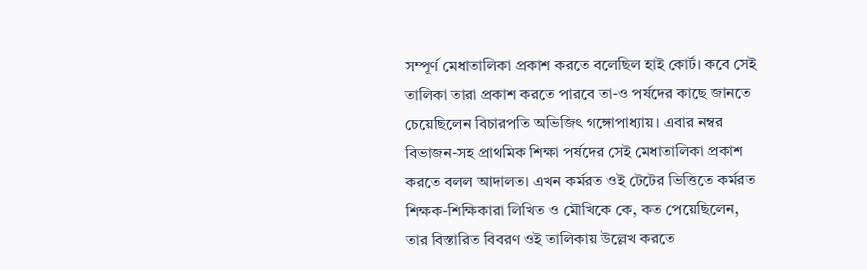সম্পূর্ণ মেধাতালিকা প্রকাশ করতে বলেছিল হাই কোর্ট। কবে সেই তালিকা তারা প্রকাশ করতে পারবে তা-ও পর্ষদের কাছে জানতে চেয়েছিলেন বিচারপতি অভিজিৎ গঙ্গোপাধ্যায়। এবার নম্বর বিভাজন-সহ প্রাথমিক শিক্ষা পর্ষদের সেই মেধাতালিকা প্রকাশ করতে বলল আদালত। এখন কর্মরত ওই টেটের ভিত্তিতে কর্মরত শিক্ষক-শিক্ষিকারা লিখিত ও মৌখিকে কে, কত পেয়েছিলেন, তার বিস্তারিত বিবরণ ওই তালিকায় উল্লেখ করতে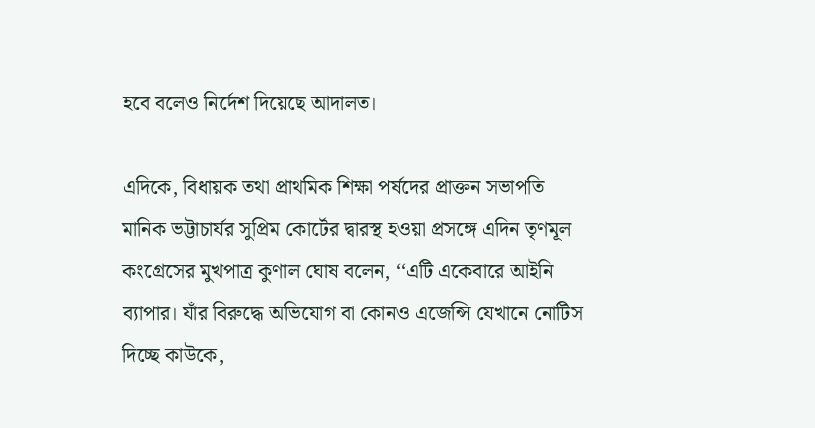হবে বলেও নির্দেশ দিয়েছে আদালত।

এদিকে, বিধায়ক তথা প্রাথমিক শিক্ষা পর্ষদের প্রাক্তন সভাপতি মানিক ভট্টাচার্যর সুপ্রিম কোর্টের দ্বারস্থ হওয়া প্রসঙ্গে এদিন তৃণমূল কংগ্রেসের মুখপাত্র কুণাল ঘোষ বলেন, ‘‘এটি একেবারে আইনি ব‌্যাপার। যাঁর বিরুদ্ধে অভিযোগ বা কোনও এজেন্সি যেখানে নোটিস দিচ্ছে কাউকে,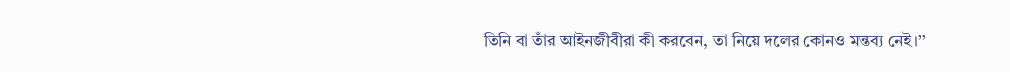তিনি বা তাঁর আইনজীবীরা কী করবেন, তা নিয়ে দলের কোনও মন্তব‌্য নেই।’’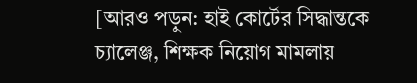[আরও পড়ুন: হাই কোর্টের সিদ্ধান্তকে চ্যালেঞ্জ, শিক্ষক নিয়োগ মামলায়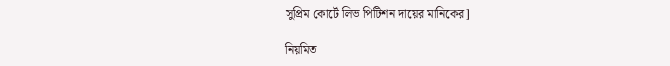সুপ্রিম কোর্টে লিভ পিটিশন দায়ের মানিকের]

নিয়মিত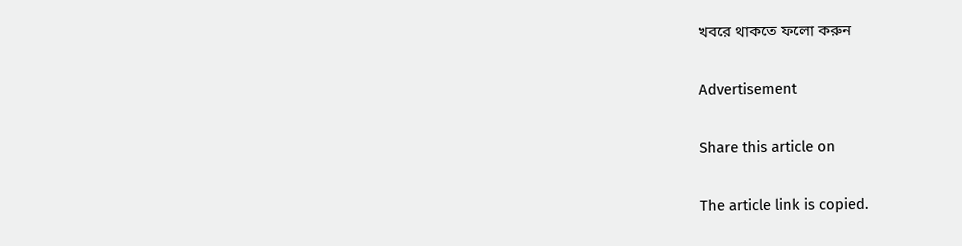খবরে থাকতে ফলো করুন

Advertisement

Share this article on

The article link is copied.